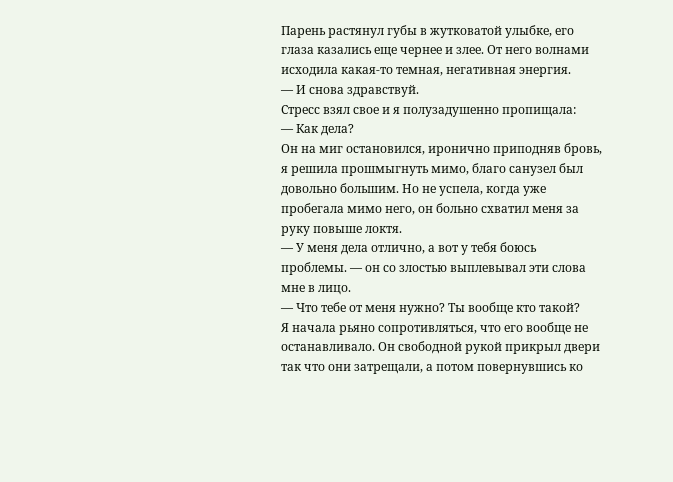Парень растянул губы в жутковатой улыбке, его глаза казались еще чернее и злее. От него волнами исходила какая-то темная, негативная энергия.
— И снова здравствуй.
Стресс взял свое и я полузадушенно пропищала:
— Как дела?
Он на миг остановился, иронично приподняв бровь, я решила прошмыгнуть мимо, благо санузел был довольно большим. Но не успела, когда уже пробегала мимо него, он больно схватил меня за руку повыше локтя.
— У меня дела отлично, а вот у тебя боюсь проблемы. — он со злостью выплевывал эти слова мне в лицо.
— Что тебе от меня нужно? Ты вообще кто такой?
Я начала рьяно сопротивляться, что его вообще не останавливало. Он свободной рукой прикрыл двери так что они затрещали, а потом повернувшись ко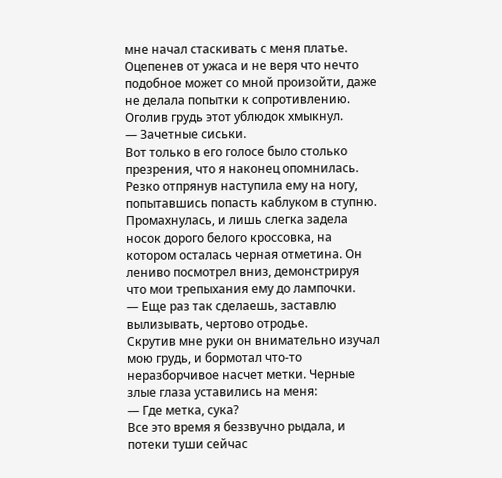мне начал стаскивать с меня платье. Оцепенев от ужаса и не веря что нечто подобное может со мной произойти, даже не делала попытки к сопротивлению. Оголив грудь этот ублюдок хмыкнул.
— Зачетные сиськи.
Вот только в его голосе было столько презрения, что я наконец опомнилась. Резко отпрянув наступила ему на ногу, попытавшись попасть каблуком в ступню. Промахнулась, и лишь слегка задела носок дорого белого кроссовка, на котором осталась черная отметина. Он лениво посмотрел вниз, демонстрируя что мои трепыхания ему до лампочки.
— Еще раз так сделаешь, заставлю вылизывать, чертово отродье.
Скрутив мне руки он внимательно изучал мою грудь, и бормотал что-то неразборчивое насчет метки. Черные злые глаза уставились на меня:
— Где метка, сука?
Все это время я беззвучно рыдала, и потеки туши сейчас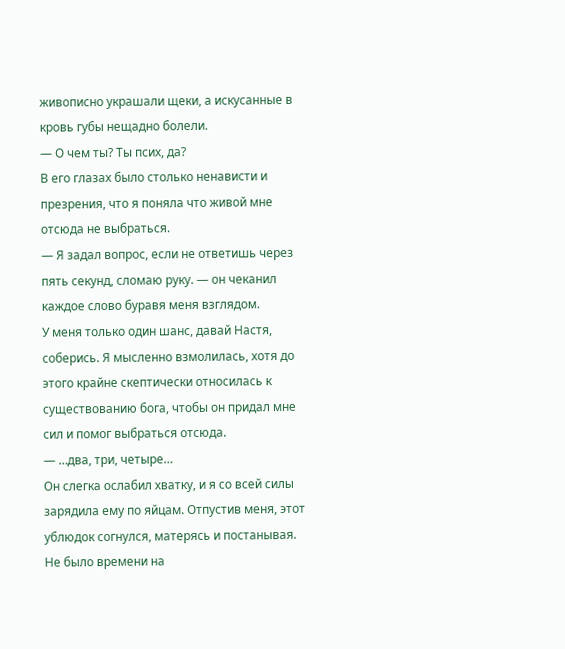живописно украшали щеки, а искусанные в кровь губы нещадно болели.
— О чем ты? Ты псих, да?
В его глазах было столько ненависти и презрения, что я поняла что живой мне отсюда не выбраться.
— Я задал вопрос, если не ответишь через пять секунд, сломаю руку. — он чеканил каждое слово буравя меня взглядом.
У меня только один шанс, давай Настя, соберись. Я мысленно взмолилась, хотя до этого крайне скептически относилась к существованию бога, чтобы он придал мне сил и помог выбраться отсюда.
— …два, три, четыре…
Он слегка ослабил хватку, и я со всей силы зарядила ему по яйцам. Отпустив меня, этот ублюдок согнулся, матерясь и постанывая. Не было времени на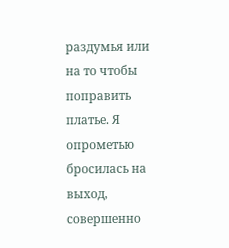раздумья или на то чтобы поправить платье. Я опрометью бросилась на выход, совершенно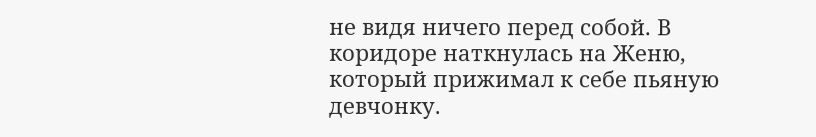не видя ничего перед собой. В коридоре наткнулась на Женю, который прижимал к себе пьяную девчонку.